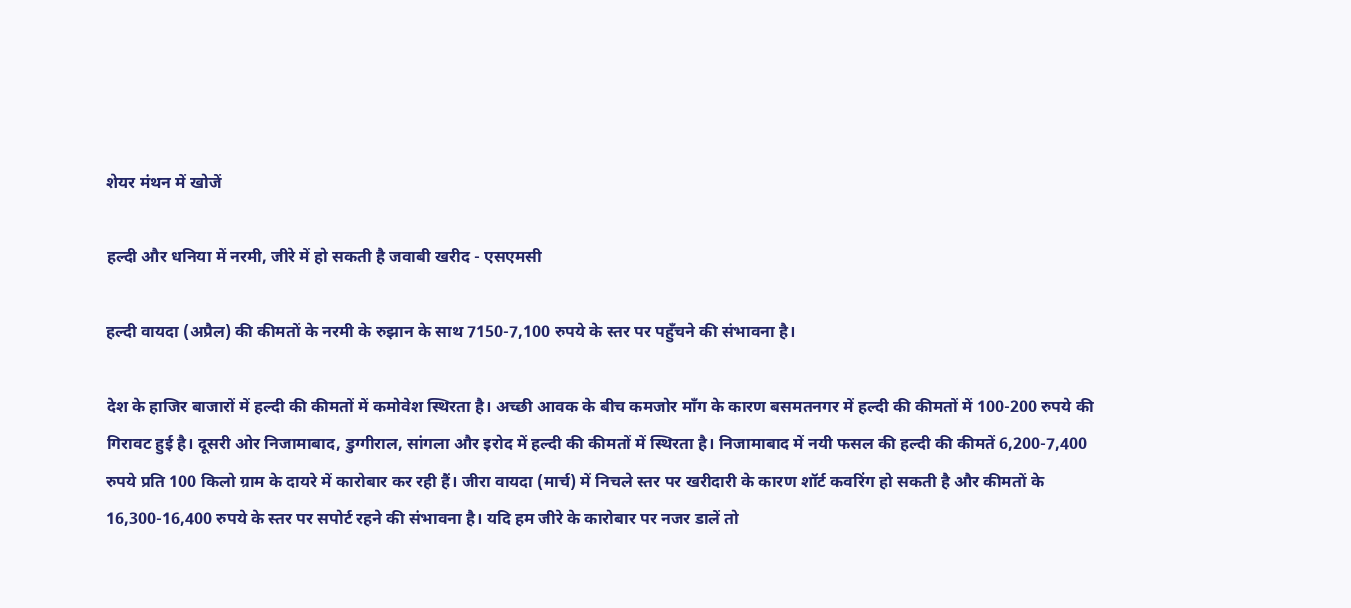शेयर मंथन में खोजें

हल्दी और धनिया में नरमी, जीरे में हो सकती है जवाबी खरीद - एसएमसी

हल्दी वायदा (अप्रैल) की कीमतों के नरमी के रुझान के साथ 7150-7,100 रुपये के स्तर पर पहुँचने की संभावना है।

देश के हाजिर बाजारों में हल्दी की कीमतों में कमोवेश स्थिरता है। अच्छी आवक के बीच कमजोर माँग के कारण बसमतनगर में हल्दी की कीमतों में 100-200 रुपये की गिरावट हुई है। दूसरी ओर निजामाबाद, डुग्गीराल, सांगला और इरोद में हल्दी की कीमतों में स्थिरता है। निजामाबाद में नयी फसल की हल्दी की कीमतें 6,200-7,400 रुपये प्रति 100 किलो ग्राम के दायरे में कारोबार कर रही हैं। जीरा वायदा (मार्च) में निचले स्तर पर खरीदारी के कारण शॉर्ट कवरिंग हो सकती है और कीमतों के 16,300-16,400 रुपये के स्तर पर सपोर्ट रहने की संभावना है। यदि हम जीरे के कारोबार पर नजर डालें तो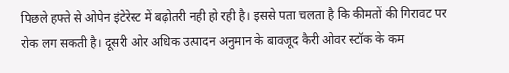पिछले हफ्ते से ओपेन इंटेरेस्ट में बढ़ोतरी नही हो रही है। इससे पता चलता है कि कीमतों की गिरावट पर रोक लग सकती है। दूसरी ओर अधिक उत्पादन अनुमान के बावजूद कैरी ओवर स्टॉक के कम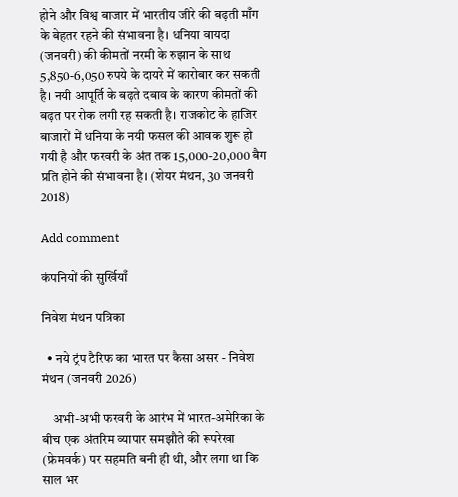होने और विश्व बाजार में भारतीय जीरे की बढ़ती माँग के बेहतर रहने की संभावना है। धनिया वायदा (जनवरी) की कीमतों नरमी के रुझान के साथ 5,850-6,050 रुपये के दायरे में कारोबार कर सकती है। नयी आपूर्ति के बढ़ते दबाव के कारण कीमतों की बढ़त पर रोक लगी रह सकती है। राजकोट के हाजिर बाजारों में धनिया के नयी फसल की आवक शुरू हो गयी है और फरवरी के अंत तक 15,000-20,000 बैग प्रति होने की संभावना है। (शेयर मंथन, 30 जनवरी 2018)

Add comment

कंपनियों की सुर्खियाँ

निवेश मंथन पत्रिका

  • नये ट्रंप टैरिफ का भारत पर कैसा असर - निवेश मंथन (जनवरी 2026)

    अभी-अभी फरवरी के आरंभ में भारत-अमेरिका के बीच एक अंतरिम व्यापार समझौते की रूपरेखा (फ्रेमवर्क) पर सहमति बनी ही थी, और लगा था कि साल भर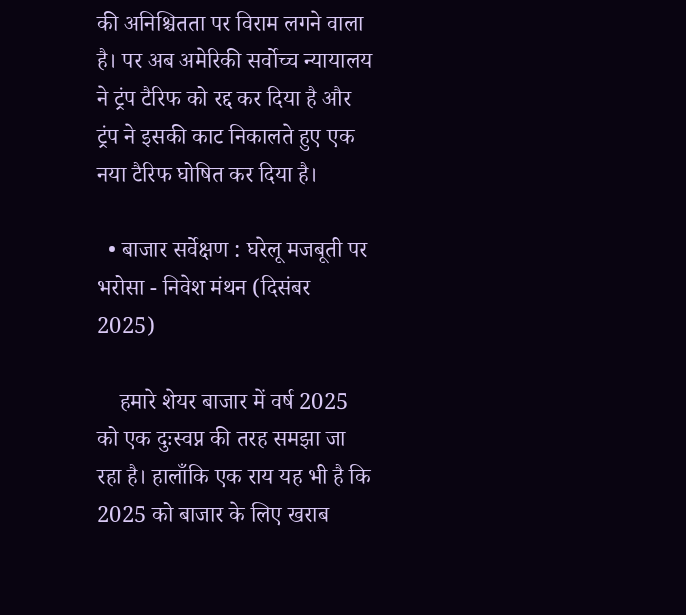की अनिश्चितता पर विराम लगने वाला है। पर अब अमेरिकी सर्वोच्च न्यायालय ने ट्रंप टैरिफ को रद्द कर दिया है और ट्रंप ने इसकी काट निकालते हुए एक नया टैरिफ घोषित कर दिया है।

  • बाजार सर्वेक्षण : घरेलू मजबूती पर भरोसा - निवेश मंथन (दिसंबर 2025)

    हमारे शेयर बाजार में वर्ष 2025 को एक दुःस्वप्न की तरह समझा जा रहा है। हालाँकि एक राय यह भी है कि 2025 को बाजार के लिए खराब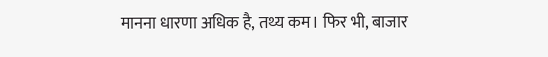मानना धारणा अधिक है, तथ्य कम। फिर भी, बाजार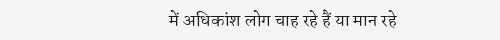में अधिकांश लोग चाह रहे हैं या मान रहे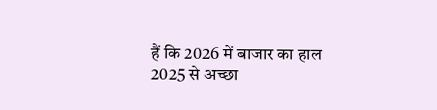हैं कि 2026 में बाजार का हाल 2025 से अच्छा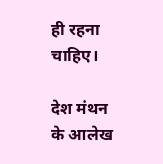ही रहना चाहिए।

देश मंथन के आलेख